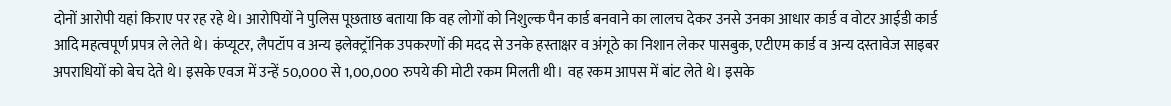दोनों आरोपी यहां किराए पर रह रहे थे। आरोपियों ने पुलिस पूछताछ बताया कि वह लोगों को निशुल्क पैन कार्ड बनवाने का लालच देकर उनसे उनका आधार कार्ड व वोटर आईडी कार्ड आदि महत्वपूर्ण प्रपत्र ले लेते थे। कंप्यूटर, लैपटॉप व अन्य इलेक्ट्रॉनिक उपकरणों की मदद से उनके हस्ताक्षर व अंगूठे का निशान लेकर पासबुक, एटीएम कार्ड व अन्य दस्तावेज साइबर अपराधियों को बेच देते थे। इसके एवज में उन्हें 50,000 से 1,00,000 रुपये की मोटी रकम मिलती थी। वह रकम आपस में बांट लेते थे। इसके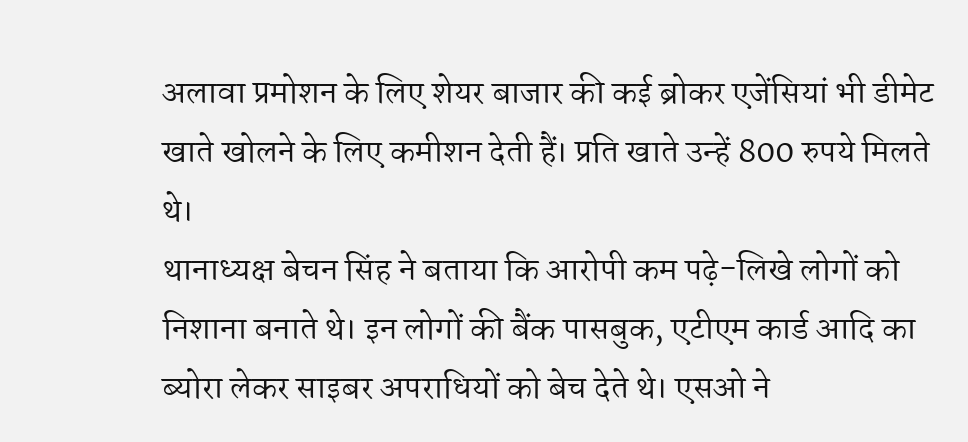अलावा प्रमोशन के लिए शेयर बाजार की कई ब्रोकर एजेंसियां भी डीमेट खाते खोलने के लिए कमीशन देती हैं। प्रति खाते उन्हें 800 रुपये मिलते थे।
थानाध्यक्ष बेचन सिंह ने बताया कि आरोपी कम पढ़े-लिखे लोगों को निशाना बनाते थे। इन लोगों की बैंक पासबुक, एटीएम कार्ड आदि का ब्योरा लेकर साइबर अपराधियों को बेच देते थे। एसओ ने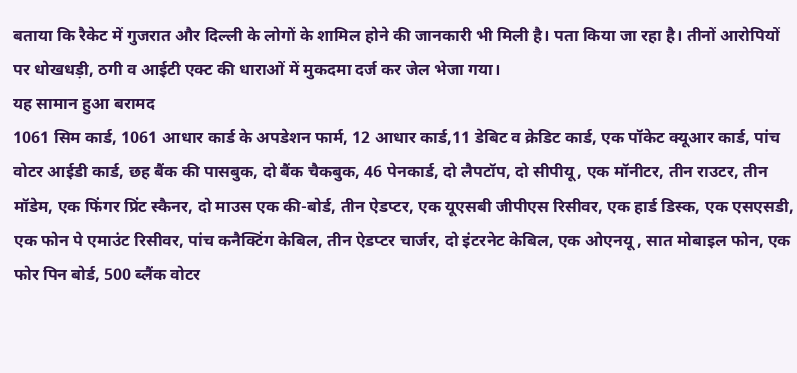बताया कि रैकेट में गुजरात और दिल्ली के लोगों के शामिल होने की जानकारी भी मिली है। पता किया जा रहा है। तीनों आरोपियों पर धोखधड़ी, ठगी व आईटी एक्ट की धाराओं में मुकदमा दर्ज कर जेल भेजा गया।
यह सामान हुआ बरामद
1061 सिम कार्ड, 1061 आधार कार्ड के अपडेशन फार्म, 12 आधार कार्ड,11 डेबिट व क्रेडिट कार्ड, एक पॉकेट क्यूआर कार्ड, पांच वोटर आईडी कार्ड, छह बैंक की पासबुक, दो बैंक चैकबुक, 46 पेनकार्ड, दो लैपटॉप, दो सीपीयू, एक मॉनीटर, तीन राउटर, तीन मॉडेम, एक फिंगर प्रिंट स्कैनर, दो माउस एक की-बोर्ड, तीन ऐडप्टर, एक यूएसबी जीपीएस रिसीवर, एक हार्ड डिस्क, एक एसएसडी, एक फोन पे एमाउंट रिसीवर, पांच कनैक्टिंग केबिल, तीन ऐडप्टर चार्जर, दो इंटरनेट केबिल, एक ओएनयू , सात मोबाइल फोन, एक फोर पिन बोर्ड, 500 ब्लैंक वोटर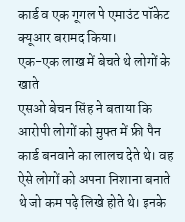कार्ड व एक गूगल पे एमाउंट पॉकेट क्यूआर बरामद किया।
एक-एक लाख में बेचते थे लोगों के खाते
एसओ बेचन सिंह ने बताया कि आरोपी लोगों को मुफ्त में फ्री पैन कार्ड बनवाने का लालच देते थे। वह ऐसे लोगों को अपना निशाना बनाते थे जो कम पढ़े लिखे होते थे। इनके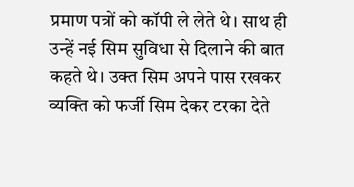प्रमाण पत्रों को कॉपी ले लेते थे। साथ ही उन्हें नई सिम सुविधा से दिलाने की बात कहते थे। उक्त सिम अपने पास रखकर व्यक्ति को फर्जी सिम देकर टरका देते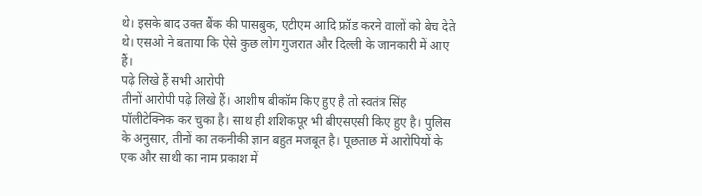थे। इसके बाद उक्त बैंक की पासबुक, एटीएम आदि फ्रॉड करने वालों को बेच देते थे। एसओ ने बताया कि ऐसे कुछ लोग गुजरात और दिल्ली के जानकारी में आए हैं।
पढ़े लिखे हैं सभी आरोपी
तीनों आरोपी पढ़े लिखे हैं। आशीष बीकॉम किए हुए है तो स्वतंत्र सिंह पॉलीटेक्निक कर चुका है। साथ ही शशिकपूर भी बीएसएसी किए हुए है। पुलिस के अनुसार, तीनों का तकनीकी ज्ञान बहुत मजबूत है। पूछताछ में आरोपियों के एक और साथी का नाम प्रकाश में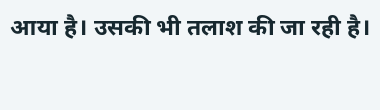आया है। उसकी भी तलाश की जा रही है।